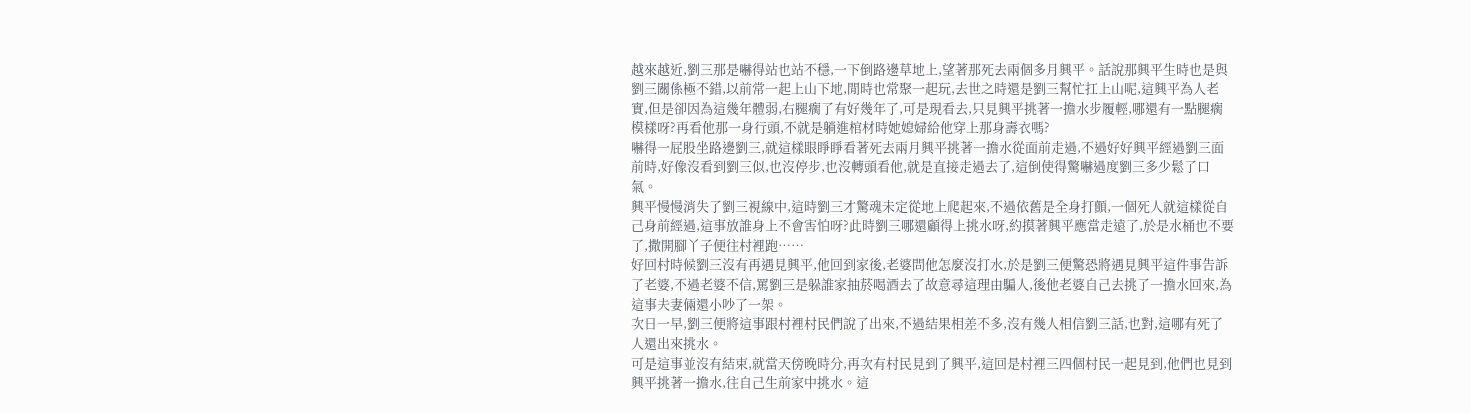越來越近,劉三那是嚇得站也站不穩,一下倒路邊草地上,望著那死去兩個多月興平。話說那興平生時也是與劉三關係極不錯,以前常一起上山下地,閒時也常聚一起玩,去世之時還是劉三幫忙扛上山呢,這興平為人老實,但是卻因為這幾年體弱,右腿瘸了有好幾年了,可是現看去,只見興平挑著一擔水步履輕,哪還有一點腿瘸模樣呀?再看他那一身行頭,不就是躺進棺材時她媳婦給他穿上那身壽衣嗎?
嚇得一屁股坐路邊劉三,就這樣眼睜睜看著死去兩月興平挑著一擔水從面前走過,不過好好興平經過劉三面前時,好像沒看到劉三似,也沒停步,也沒轉頭看他,就是直接走過去了,這倒使得驚嚇過度劉三多少鬆了口氣。
興平慢慢消失了劉三視線中,這時劉三才驚魂未定從地上爬起來,不過依舊是全身打顫,一個死人就這樣從自己身前經過,這事放誰身上不會害怕呀?此時劉三哪還顧得上挑水呀,約摸著興平應當走遠了,於是水桶也不要了,撒開腳丫子便往村裡跑……
好回村時候劉三沒有再遇見興平,他回到家後,老婆問他怎麼沒打水,於是劉三便驚恐將遇見興平這件事告訴了老婆,不過老婆不信,罵劉三是躲誰家抽菸喝酒去了故意尋這理由騙人,後他老婆自己去挑了一擔水回來,為這事夫妻倆還小吵了一架。
次日一早,劉三便將這事跟村裡村民們說了出來,不過結果相差不多,沒有幾人相信劉三話,也對,這哪有死了人還出來挑水。
可是這事並沒有結束,就當天傍晚時分,再次有村民見到了興平,這回是村裡三四個村民一起見到,他們也見到興平挑著一擔水,往自己生前家中挑水。這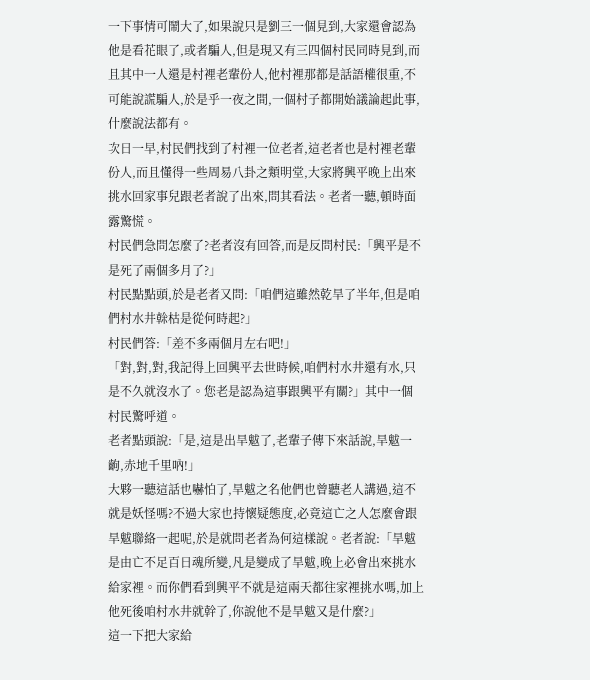一下事情可鬧大了,如果說只是劉三一個見到,大家還會認為他是看花眼了,或者騙人,但是現又有三四個村民同時見到,而且其中一人還是村裡老輩份人,他村裡那都是話語權很重,不可能說謊騙人,於是乎一夜之間,一個村子都開始議論起此事,什麼說法都有。
次日一早,村民們找到了村裡一位老者,這老者也是村裡老輩份人,而且懂得一些周易八卦之類明堂,大家將興平晚上出來挑水回家事兒跟老者說了出來,問其看法。老者一聽,頓時面露驚慌。
村民們急問怎麼了?老者沒有回答,而是反問村民:「興平是不是死了兩個多月了?」
村民點點頭,於是老者又問:「咱們這雖然乾旱了半年,但是咱們村水井榦枯是從何時起?」
村民們答:「差不多兩個月左右吧!」
「對,對,對,我記得上回興平去世時候,咱們村水井還有水,只是不久就沒水了。您老是認為這事跟興平有關?」其中一個村民驚呼道。
老者點頭說:「是,這是出旱魃了,老輩子傳下來話說,旱魃一齣,赤地千里吶!」
大夥一聽這話也嚇怕了,旱魃之名他們也曾聽老人講過,這不就是妖怪嗎?不過大家也持懷疑態度,必竟這亡之人怎麼會跟旱魃聯絡一起呢,於是就問老者為何這樣說。老者說:「旱魃是由亡不足百日魂所變,凡是變成了旱魃,晚上必會出來挑水給家裡。而你們看到興平不就是這兩天都往家裡挑水嗎,加上他死後咱村水井就幹了,你說他不是旱魃又是什麼?」
這一下把大家給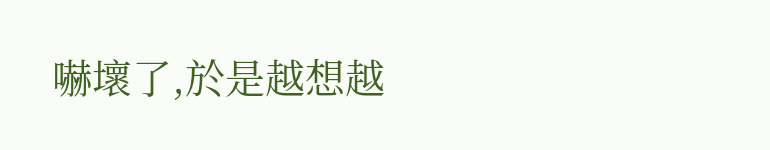嚇壞了,於是越想越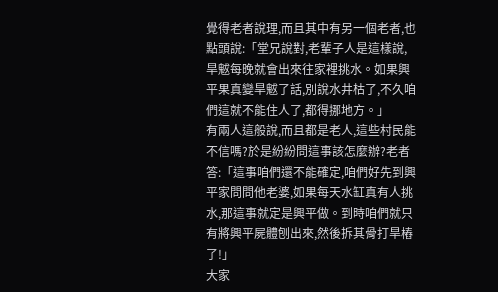覺得老者說理,而且其中有另一個老者,也點頭說:「堂兄說對,老輩子人是這樣說,旱魃每晚就會出來往家裡挑水。如果興平果真變旱魃了話,別說水井枯了,不久咱們這就不能住人了,都得挪地方。」
有兩人這般說,而且都是老人,這些村民能不信嗎?於是紛紛問這事該怎麼辦?老者答:「這事咱們還不能確定,咱們好先到興平家問問他老婆,如果每天水缸真有人挑水,那這事就定是興平做。到時咱們就只有將興平屍體刨出來,然後拆其骨打旱樁了!」
大家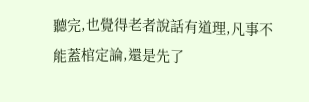聽完,也覺得老者說話有道理,凡事不能蓋棺定論,還是先了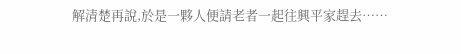解清楚再說,於是一夥人便請老者一起往興平家趕去……